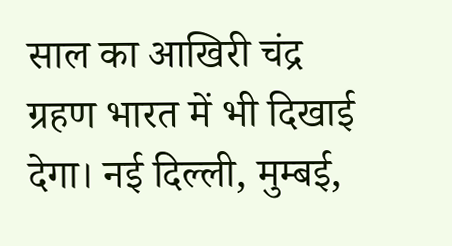साल का आखिरी चंद्र ग्रहण भारत में भी दिखाई देगा। नई दिल्ली, मुम्बई,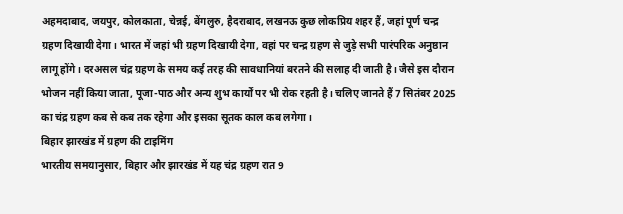अहमदाबाद, जयपुर, कोलकाता, चेन्नई, बेंगलुरु, हैदराबाद, लखनऊ कुछ लोकप्रिय शहर हैं, जहां पूर्ण चन्द्र ग्रहण दिखायी देगा। भारत में जहां भी ग्रहण दिखायी देगा, वहां पर चन्द्र ग्रहण से जुड़े सभी पारंपरिक अनुष्ठान लागू होंगे। दरअसल चंद्र ग्रहण के समय कई तरह की सावधानियां बरतने की सलाह दी जाती है। जैसे इस दौरान भोजन नहीं किया जाता, पूजा-पाठ और अन्य शुभ कार्यों पर भी रोक रहती है। चलिए जानते हैं 7 सितंबर 2025 का चंद्र ग्रहण कब से कब तक रहेगा और इसका सूतक काल कब लगेगा।
बिहार झारखंड में ग्रहण की टाइमिंग
भारतीय समयानुसार, बिहार और झारखंड में यह चंद्र ग्रहण रात 9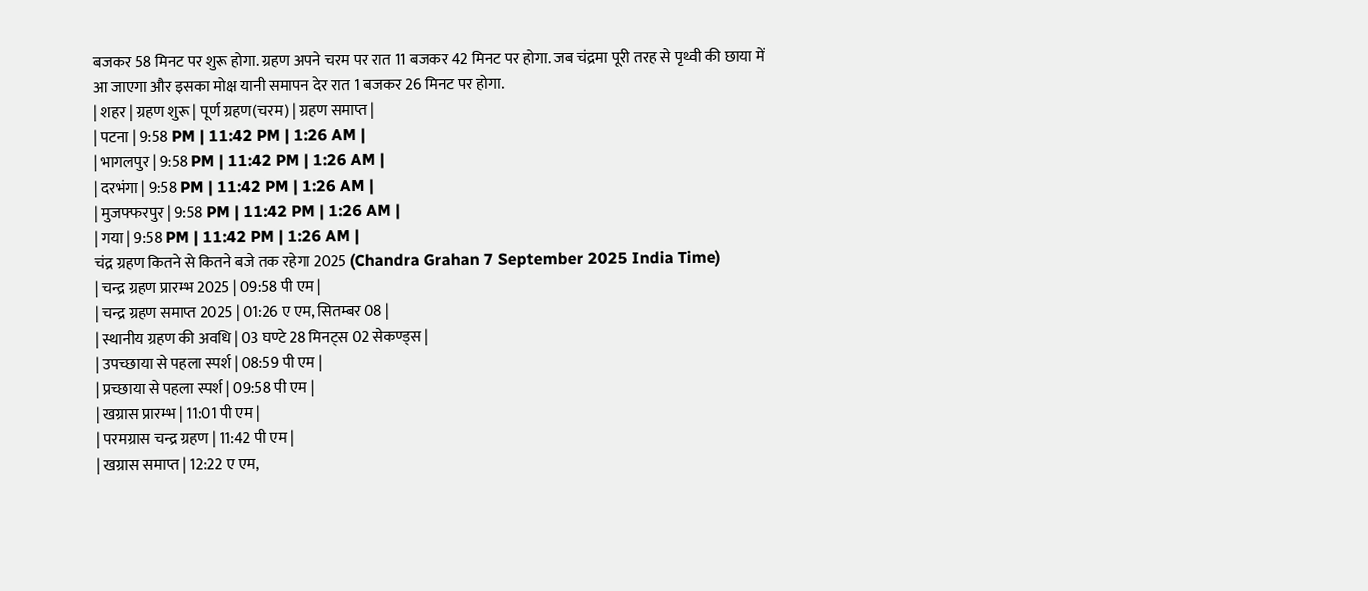बजकर 58 मिनट पर शुरू होगा. ग्रहण अपने चरम पर रात 11 बजकर 42 मिनट पर होगा. जब चंद्रमा पूरी तरह से पृथ्वी की छाया में आ जाएगा और इसका मोक्ष यानी समापन देर रात 1 बजकर 26 मिनट पर होगा.
| शहर | ग्रहण शुरू | पूर्ण ग्रहण(चरम) | ग्रहण समाप्त |
| पटना | 9:58 PM | 11:42 PM | 1:26 AM |
| भागलपुर | 9:58 PM | 11:42 PM | 1:26 AM |
| दरभंगा | 9:58 PM | 11:42 PM | 1:26 AM |
| मुजफ्फरपुर | 9:58 PM | 11:42 PM | 1:26 AM |
| गया | 9:58 PM | 11:42 PM | 1:26 AM |
चंद्र ग्रहण कितने से कितने बजे तक रहेगा 2025 (Chandra Grahan 7 September 2025 India Time)
| चन्द्र ग्रहण प्रारम्भ 2025 | 09:58 पी एम |
| चन्द्र ग्रहण समाप्त 2025 | 01:26 ए एम, सितम्बर 08 |
| स्थानीय ग्रहण की अवधि | 03 घण्टे 28 मिनट्स 02 सेकण्ड्स |
| उपच्छाया से पहला स्पर्श | 08:59 पी एम |
| प्रच्छाया से पहला स्पर्श | 09:58 पी एम |
| खग्रास प्रारम्भ | 11:01 पी एम |
| परमग्रास चन्द्र ग्रहण | 11:42 पी एम |
| खग्रास समाप्त | 12:22 ए एम,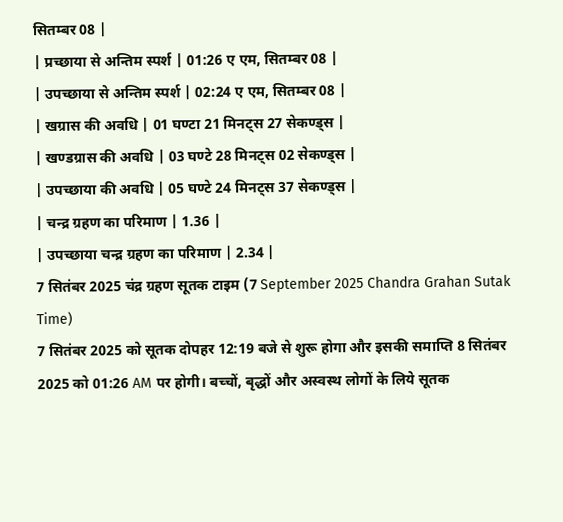सितम्बर 08 |
| प्रच्छाया से अन्तिम स्पर्श | 01:26 ए एम, सितम्बर 08 |
| उपच्छाया से अन्तिम स्पर्श | 02:24 ए एम, सितम्बर 08 |
| खग्रास की अवधि | 01 घण्टा 21 मिनट्स 27 सेकण्ड्स |
| खण्डग्रास की अवधि | 03 घण्टे 28 मिनट्स 02 सेकण्ड्स |
| उपच्छाया की अवधि | 05 घण्टे 24 मिनट्स 37 सेकण्ड्स |
| चन्द्र ग्रहण का परिमाण | 1.36 |
| उपच्छाया चन्द्र ग्रहण का परिमाण | 2.34 |
7 सितंबर 2025 चंद्र ग्रहण सूतक टाइम (7 September 2025 Chandra Grahan Sutak Time)
7 सितंबर 2025 को सूतक दोपहर 12:19 बजे से शुरू होगा और इसकी समाप्ति 8 सितंबर 2025 को 01:26 AM पर होगी। बच्चों, बृद्धों और अस्वस्थ लोगों के लिये सूतक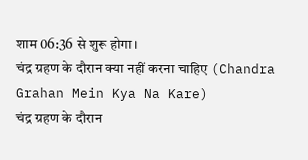शाम 06:36 से शुरू होगा।
चंद्र ग्रहण के दौरान क्या नहीं करना चाहिए (Chandra Grahan Mein Kya Na Kare)
चंद्र ग्रहण के दौरान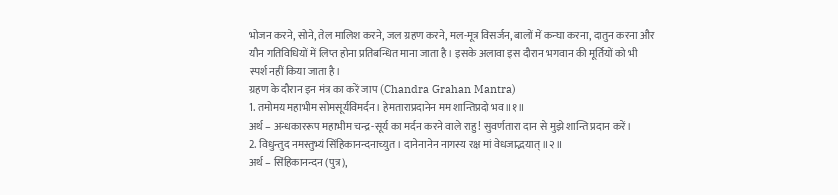भोजन करने, सोने, तेल मालिश करने, जल ग्रहण करने, मल-मूत्र विसर्जन, बालों में कन्घा करना, दातुन करना और यौन गतिविधियों में लिप्त होना प्रतिबन्धित माना जाता है। इसके अलावा इस दौरान भगवान की मूर्तियों को भी स्पर्श नहीं किया जाता है।
ग्रहण के दौरान इन मंत्र का करें जाप (Chandra Grahan Mantra)
1. तमोमय महाभीम सोमसूर्यविमर्दन। हेमताराप्रदानेन मम शान्तिप्रदो भव॥१॥
अर्थ – अन्धकाररूप महाभीम चन्द्र-सूर्य का मर्दन करने वाले राहु! सुवर्णतारा दान से मुझे शान्ति प्रदान करें।
2. विधुन्तुद नमस्तुभ्यं सिंहिकानन्दनाच्युत। दानेनानेन नागस्य रक्ष मां वेधजाद्भयात्॥२॥
अर्थ – सिंहिकानन्दन (पुत्र),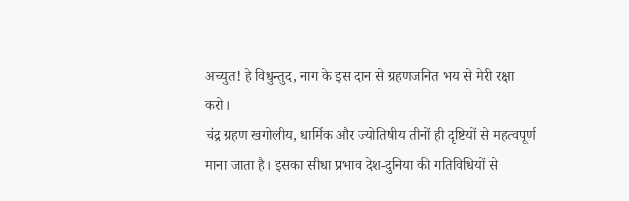अच्युत! हे विधुन्तुद, नाग के इस दान से ग्रहणजनित भय से मेरी रक्षा करो।
चंद्र ग्रहण खगोलीय, धार्मिक और ज्योतिषीय तीनों ही दृष्टियों से महत्वपूर्ण माना जाता है। इसका सीधा प्रभाव देश-दुनिया की गतिविधियों से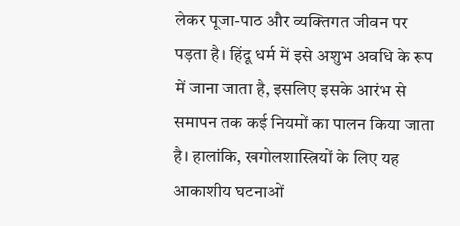लेकर पूजा-पाठ और व्यक्तिगत जीवन पर पड़ता है। हिंदू धर्म में इसे अशुभ अवधि के रूप में जाना जाता है, इसलिए इसके आरंभ से समापन तक कई नियमों का पालन किया जाता है। हालांकि, खगोलशास्त्रियों के लिए यह आकाशीय घटनाओं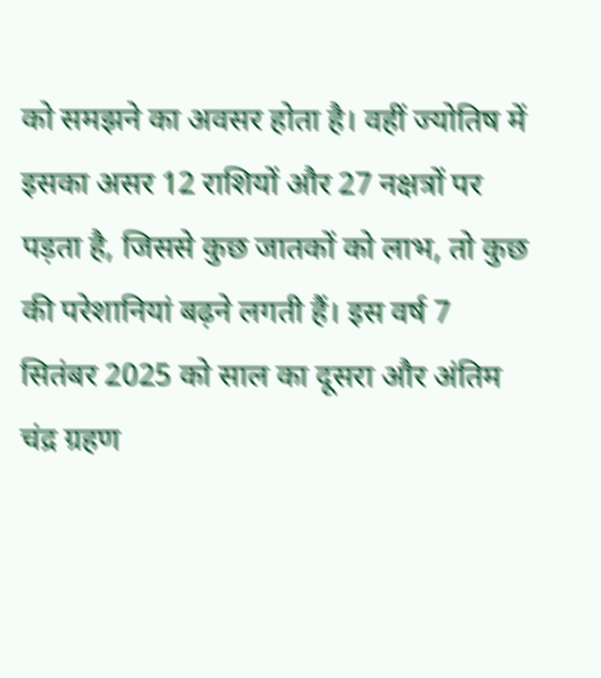को समझने का अवसर होता है। वहीं ज्योतिष में इसका असर 12 राशियों और 27 नक्षत्रों पर पड़ता है, जिससे कुछ जातकों को लाभ, तो कुछ की परेशानियां बढ़ने लगती हैं। इस वर्ष 7 सितंबर 2025 को साल का दूसरा और अंतिम चंद्र ग्रहण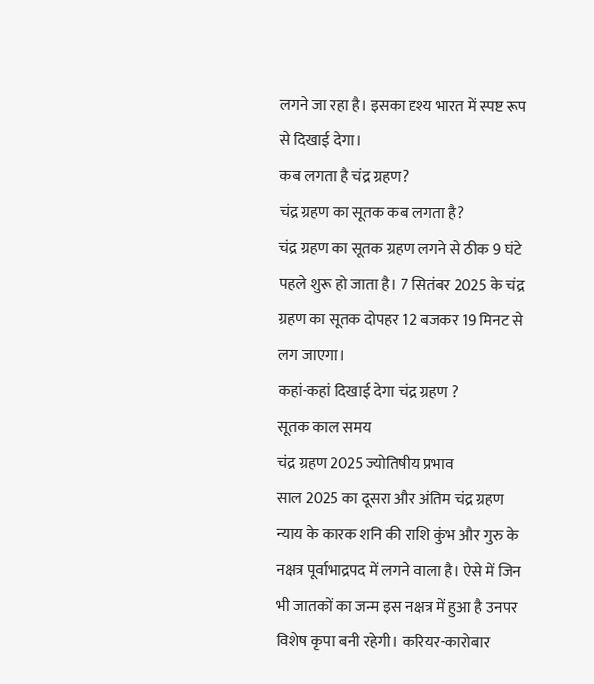लगने जा रहा है। इसका दृश्य भारत में स्पष्ट रूप से दिखाई देगा।
कब लगता है चंद्र ग्रहण?
चंद्र ग्रहण का सूतक कब लगता है?
चंद्र ग्रहण का सूतक ग्रहण लगने से ठीक 9 घंटे पहले शुरू हो जाता है। 7 सितंबर 2025 के चंद्र ग्रहण का सूतक दोपहर 12 बजकर 19 मिनट से लग जाएगा।
कहां-कहां दिखाई देगा चंद्र ग्रहण ?
सूतक काल समय
चंद्र ग्रहण 2025 ज्योतिषीय प्रभाव
साल 2025 का दूसरा और अंतिम चंद्र ग्रहण न्याय के कारक शनि की राशि कुंभ और गुरु के नक्षत्र पूर्वाभाद्रपद में लगने वाला है। ऐसे में जिन भी जातकों का जन्म इस नक्षत्र में हुआ है उनपर विशेष कृपा बनी रहेगी। करियर-कारोबार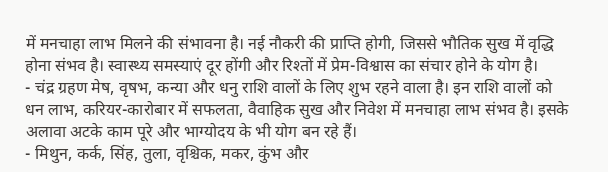में मनचाहा लाभ मिलने की संभावना है। नई नौकरी की प्राप्ति होगी, जिससे भौतिक सुख में वृद्धि होना संभव है। स्वास्थ्य समस्याएं दूर होंगी और रिश्तों में प्रेम-विश्वास का संचार होने के योग है।
- चंद्र ग्रहण मेष, वृषभ, कन्या और धनु राशि वालों के लिए शुभ रहने वाला है। इन राशि वालों को धन लाभ, करियर-कारोबार में सफलता, वैवाहिक सुख और निवेश में मनचाहा लाभ संभव है। इसके अलावा अटके काम पूरे और भाग्योदय के भी योग बन रहे हैं।
- मिथुन, कर्क, सिंह, तुला, वृश्चिक, मकर, कुंभ और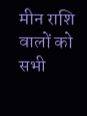मीन राशि वालों को सभी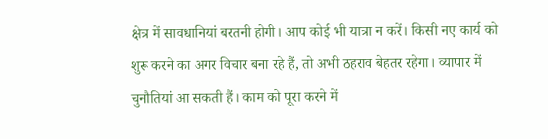क्षेत्र में सावधानियां बरतनी होगी। आप कोई भी यात्रा न करें। किसी नए कार्य को शुरू करने का अगर विचार बना रहे हैं, तो अभी ठहराव बेहतर रहेगा। व्यापार में चुनौतियां आ सकती हैं। काम को पूरा करने में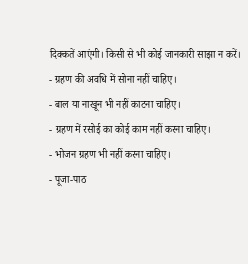दिक्कतें आएंगी। किसी से भी कोई जानकारी साझा न करें।
- ग्रहण की अवधि में सोना नहीं चाहिए।
- बाल या नाखून भी नहीं काटना चाहिए।
- ग्रहण में रसोई का कोई काम नहीं करना चाहिए।
- भोजन ग्रहण भी नहीं करना चाहिए।
- पूजा-पाठ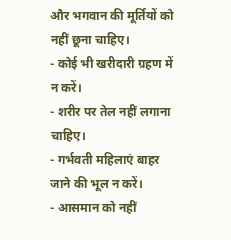और भगवान की मूर्तियों को नहीं छूना चाहिए।
- कोई भी खरीदारी ग्रहण में न करें।
- शरीर पर तेल नहीं लगाना चाहिए।
- गर्भवती महिलाएं बाहर जाने की भूल न करें।
- आसमान को नहीं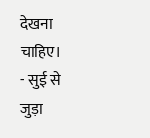देखना चाहिए।
- सुई से जुड़ा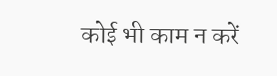कोई भी काम न करें